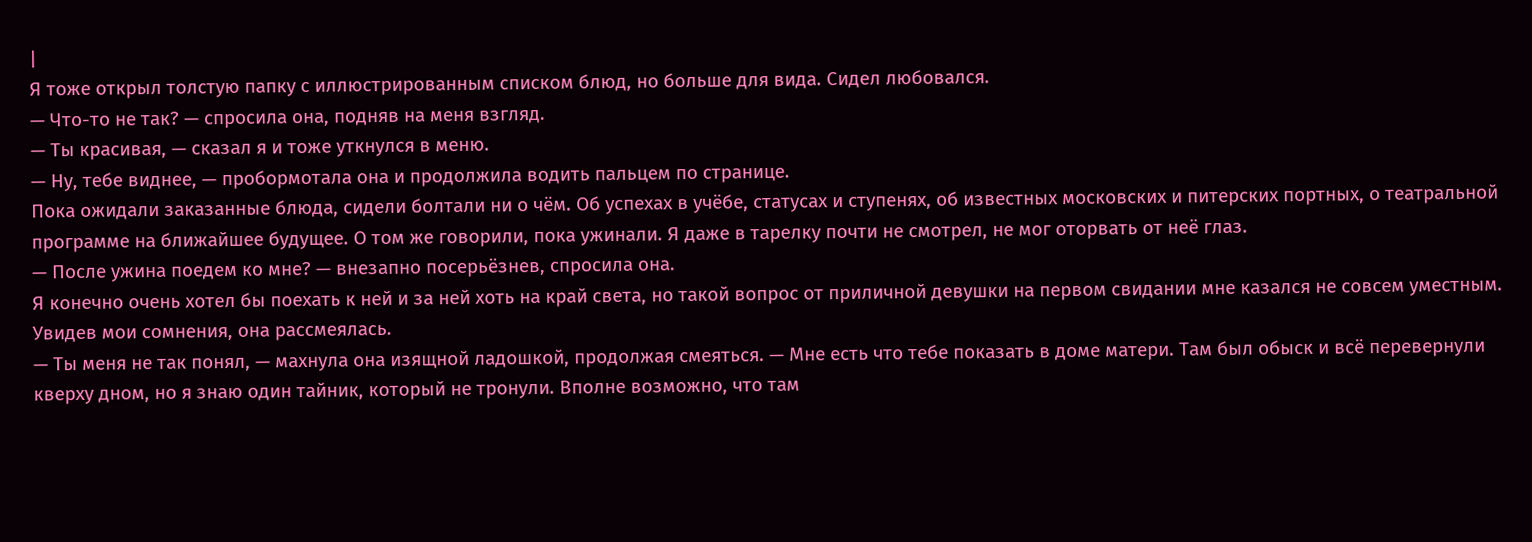|
Я тоже открыл толстую папку с иллюстрированным списком блюд, но больше для вида. Сидел любовался.
— Что-то не так? — спросила она, подняв на меня взгляд.
— Ты красивая, — сказал я и тоже уткнулся в меню.
— Ну, тебе виднее, — пробормотала она и продолжила водить пальцем по странице.
Пока ожидали заказанные блюда, сидели болтали ни о чём. Об успехах в учёбе, статусах и ступенях, об известных московских и питерских портных, о театральной программе на ближайшее будущее. О том же говорили, пока ужинали. Я даже в тарелку почти не смотрел, не мог оторвать от неё глаз.
— После ужина поедем ко мне? — внезапно посерьёзнев, спросила она.
Я конечно очень хотел бы поехать к ней и за ней хоть на край света, но такой вопрос от приличной девушки на первом свидании мне казался не совсем уместным. Увидев мои сомнения, она рассмеялась.
— Ты меня не так понял, — махнула она изящной ладошкой, продолжая смеяться. — Мне есть что тебе показать в доме матери. Там был обыск и всё перевернули кверху дном, но я знаю один тайник, который не тронули. Вполне возможно, что там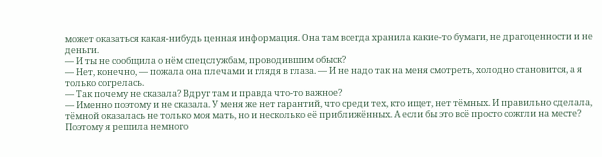может оказаться какая-нибудь ценная информация. Она там всегда хранила какие-то бумаги, не драгоценности и не деньги.
— И ты не сообщила о нём спецслужбам, проводившим обыск?
— Нет, конечно, — пожала она плечами и глядя в глаза. — И не надо так на меня смотреть, холодно становится, а я только согрелась.
— Так почему не сказала? Вдруг там и правда что-то важное?
— Именно поэтому и не сказала. У меня же нет гарантий, что среди тех, кто ищет, нет тёмных. И правильно сделала, тёмной оказалась не только моя мать, но и несколько её приближённых. А если бы это всё просто сожгли на месте? Поэтому я решила немного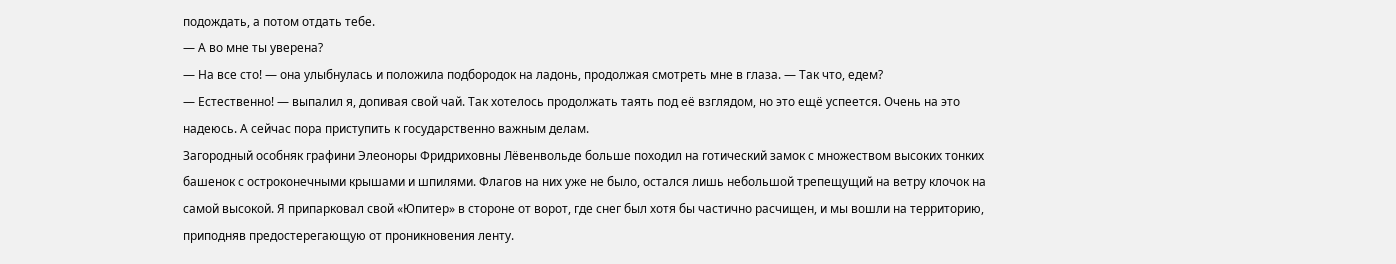подождать, а потом отдать тебе.
— А во мне ты уверена?
— На все сто! — она улыбнулась и положила подбородок на ладонь, продолжая смотреть мне в глаза. — Так что, едем?
— Естественно! — выпалил я, допивая свой чай. Так хотелось продолжать таять под её взглядом, но это ещё успеется. Очень на это надеюсь. А сейчас пора приступить к государственно важным делам.
Загородный особняк графини Элеоноры Фридриховны Лёвенвольде больше походил на готический замок с множеством высоких тонких башенок с остроконечными крышами и шпилями. Флагов на них уже не было, остался лишь небольшой трепещущий на ветру клочок на самой высокой. Я припарковал свой «Юпитер» в стороне от ворот, где снег был хотя бы частично расчищен, и мы вошли на территорию, приподняв предостерегающую от проникновения ленту.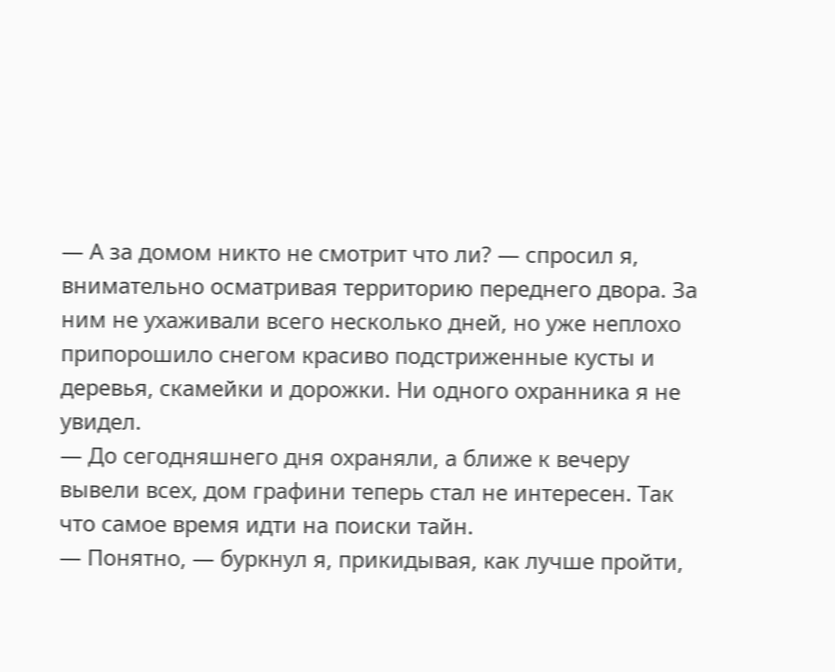— А за домом никто не смотрит что ли? — спросил я, внимательно осматривая территорию переднего двора. За ним не ухаживали всего несколько дней, но уже неплохо припорошило снегом красиво подстриженные кусты и деревья, скамейки и дорожки. Ни одного охранника я не увидел.
— До сегодняшнего дня охраняли, а ближе к вечеру вывели всех, дом графини теперь стал не интересен. Так что самое время идти на поиски тайн.
— Понятно, — буркнул я, прикидывая, как лучше пройти,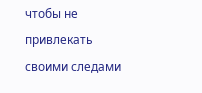чтобы не привлекать своими следами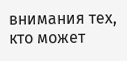внимания тех, кто может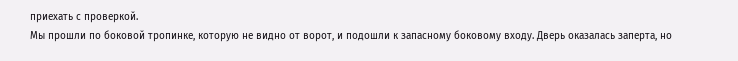приехать с проверкой.
Мы прошли по боковой тропинке, которую не видно от ворот, и подошли к запасному боковому входу. Дверь оказалась заперта, но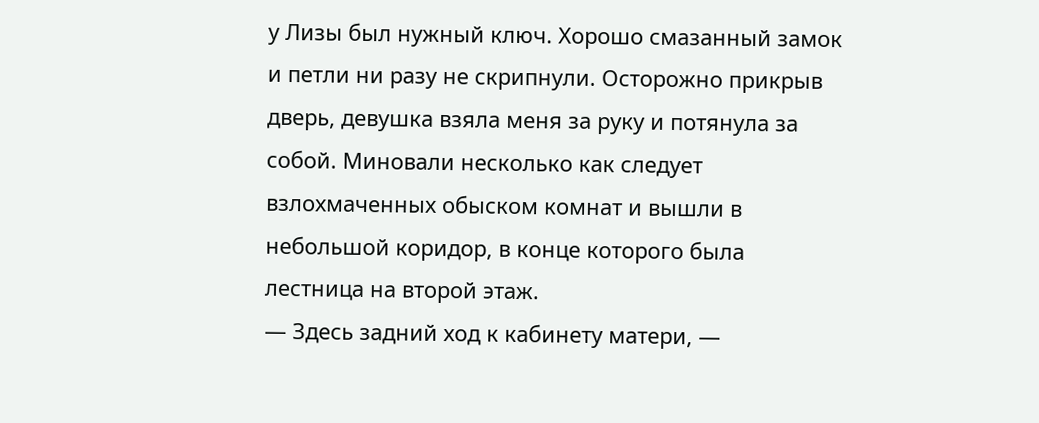у Лизы был нужный ключ. Хорошо смазанный замок и петли ни разу не скрипнули. Осторожно прикрыв дверь, девушка взяла меня за руку и потянула за собой. Миновали несколько как следует взлохмаченных обыском комнат и вышли в небольшой коридор, в конце которого была лестница на второй этаж.
— Здесь задний ход к кабинету матери, —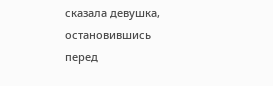сказала девушка, остановившись перед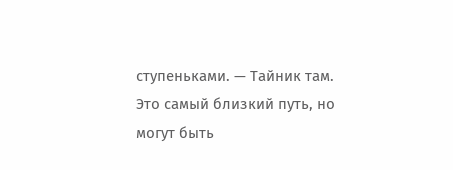ступеньками. — Тайник там. Это самый близкий путь, но могут быть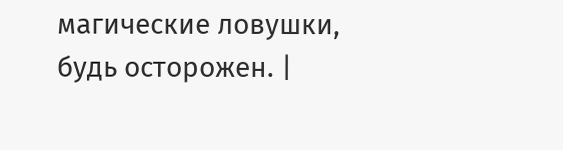магические ловушки, будь осторожен. |